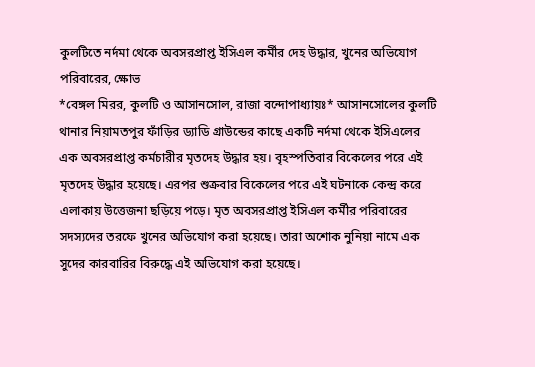কুলটিতে নর্দমা থেকে অবসরপ্রাপ্ত ইসিএল কর্মীর দেহ উদ্ধার, খুনের অভিযোগ পরিবারের, ক্ষোভ
*বেঙ্গল মিরর, কুলটি ও আসানসোল, রাজা বন্দোপাধ্যায়ঃ* আসানসোলের কুলটি থানার নিয়ামতপুর ফাঁড়ির ড্যাডি গ্রাউন্ডের কাছে একটি নর্দমা থেকে ইসিএলের এক অবসরপ্রাপ্ত কর্মচারীর মৃতদেহ উদ্ধার হয়। বৃহস্পতিবার বিকেলের পরে এই মৃতদেহ উদ্ধার হয়েছে। এরপর শুক্রবার বিকেলের পরে এই ঘটনাকে কেন্দ্র করে এলাকায় উত্তেজনা ছড়িয়ে পড়ে। মৃত অবসরপ্রাপ্ত ইসিএল কর্মীর পরিবারের সদস্যদের তরফে খুনের অভিযোগ করা হয়েছে। তারা অশোক নুনিয়া নামে এক সুদের কারবারির বিরুদ্ধে এই অভিযোগ করা হয়েছে।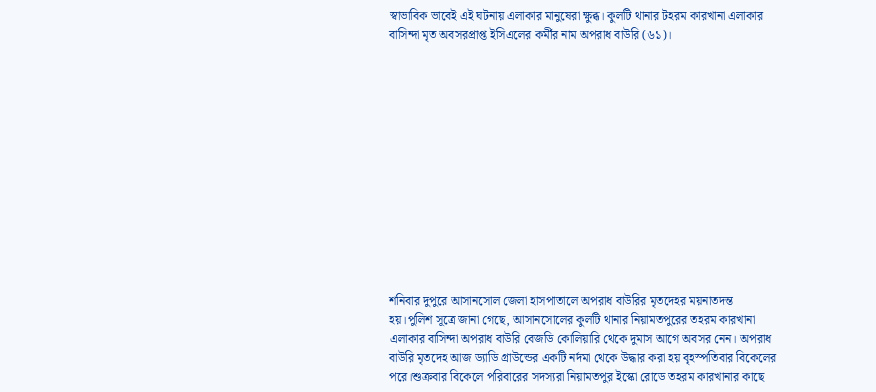স্বাভাবিক ভাবেই এই ঘটনায় এলাকার মানুষেরা ক্ষুব্ধ। কুলটি থানার টহরম কারখানা এলাকার বাসিন্দা মৃত অবসরপ্রাপ্ত ইসিএলের কর্মীর নাম অপরাধ বাউরি (৬১)।













শনিবার দুপুরে আসানসোল জেলা হাসপাতালে অপরাধ বাউরির মৃতদেহর ময়নাতদন্ত হয়।পুলিশ সূত্রে জানা গেছে, আসানসোলের কুলটি থানার নিয়ামতপুরের তহরম কারখানা এলাকার বাসিন্দা অপরাধ বাউরি বেজডি কোলিয়ারি থেকে দুমাস আগে অবসর নেন। অপরাধ বাউরি মৃতদেহ আজ ড্যাডি গ্রাউন্ডের একটি নর্দমা থেকে উদ্ধার করা হয় বৃহস্পতিবার বিকেলের পরে।শুক্রবার বিকেলে পরিবারের সদস্যরা নিয়ামতপুর ইস্কো রোডে তহরম কারখানার কাছে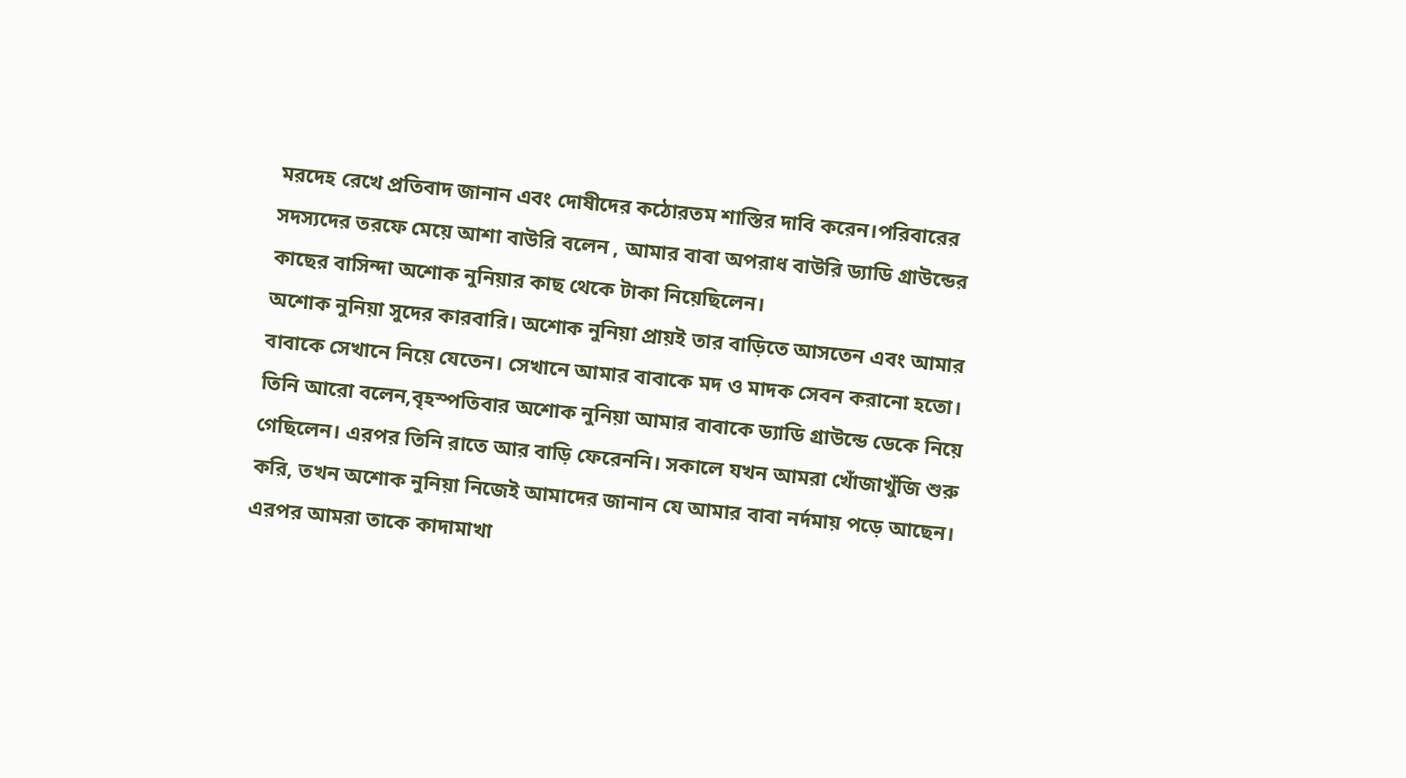মরদেহ রেখে প্রতিবাদ জানান এবং দোষীদের কঠোরতম শাস্তির দাবি করেন।পরিবারের সদস্যদের তরফে মেয়ে আশা বাউরি বলেন , আমার বাবা অপরাধ বাউরি ড্যাডি গ্রাউন্ডের কাছের বাসিন্দা অশোক নুনিয়ার কাছ থেকে টাকা নিয়েছিলেন।
অশোক নুনিয়া সুদের কারবারি। অশোক নুনিয়া প্রায়ই তার বাড়িতে আসতেন এবং আমার বাবাকে সেখানে নিয়ে যেতেন। সেখানে আমার বাবাকে মদ ও মাদক সেবন করানো হতো। তিনি আরো বলেন,বৃহস্পতিবার অশোক নুনিয়া আমার বাবাকে ড্যাডি গ্রাউন্ডে ডেকে নিয়ে গেছিলেন। এরপর তিনি রাতে আর বাড়ি ফেরেননি। সকালে যখন আমরা খোঁজাখুঁজি শুরু করি, তখন অশোক নুনিয়া নিজেই আমাদের জানান যে আমার বাবা নর্দমায় পড়ে আছেন।
এরপর আমরা তাকে কাদামাখা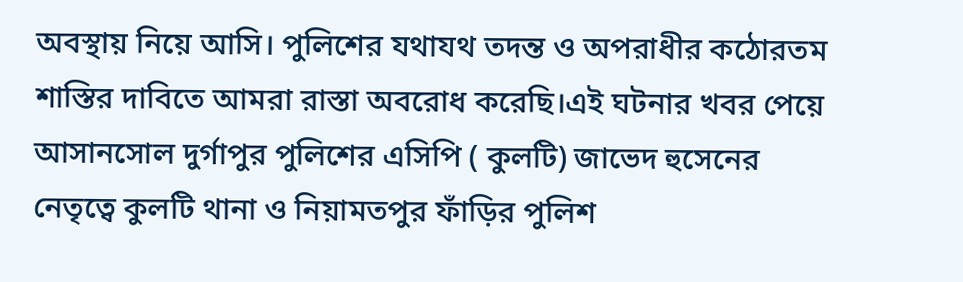অবস্থায় নিয়ে আসি। পুলিশের যথাযথ তদন্ত ও অপরাধীর কঠোরতম শাস্তির দাবিতে আমরা রাস্তা অবরোধ করেছি।এই ঘটনার খবর পেয়ে আসানসোল দুর্গাপুর পুলিশের এসিপি ( কুলটি) জাভেদ হুসেনের নেতৃত্বে কুলটি থানা ও নিয়ামতপুর ফাঁড়ির পুলিশ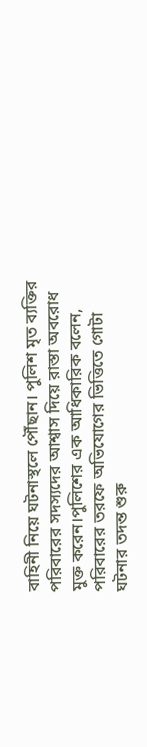বাহিনী নিয়ে ঘটনাস্থলে পৌঁছান। পুলিশ মৃত ব্যক্তির পরিবারের সদস্যদের আশ্বাস দিয়ে রাস্তা অবরোধ মুক্ত করেন।পুলিশের এক আধিকারিক বলেন, পরিবারের তরফে অভিযোগের ভিত্তিতে গোটা ঘটনার তদন্ত শুরু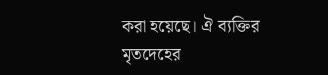করা হয়েছে। ঐ ব্যক্তির মৃতদেহের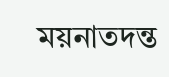ময়নাতদন্ত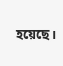হয়েছে।